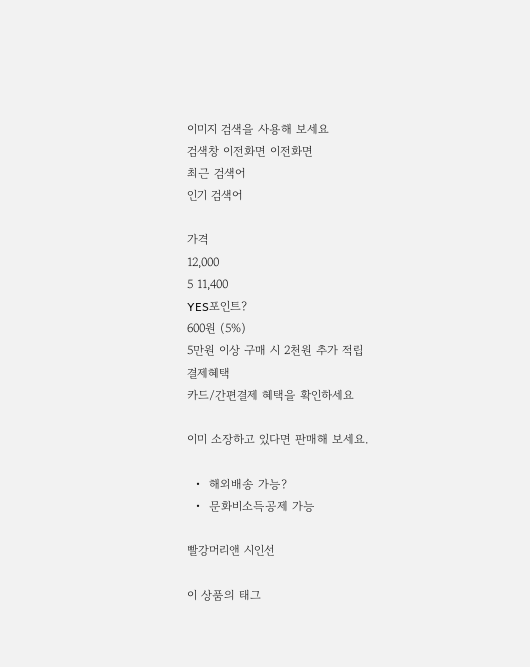이미지 검색을 사용해 보세요
검색창 이전화면 이전화면
최근 검색어
인기 검색어

가격
12,000
5 11,400
YES포인트?
600원 (5%)
5만원 이상 구매 시 2천원 추가 적립
결제혜택
카드/간편결제 혜택을 확인하세요

이미 소장하고 있다면 판매해 보세요.

  •  해외배송 가능?
  •  문화비소득공제 가능

빨강머리앤 시인선

이 상품의 태그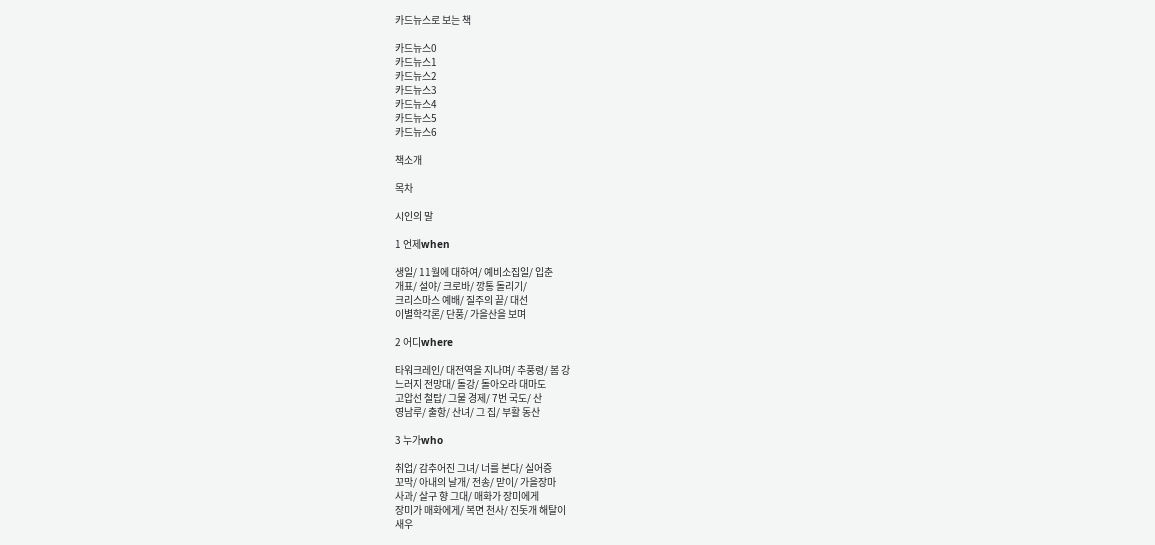카드뉴스로 보는 책

카드뉴스0
카드뉴스1
카드뉴스2
카드뉴스3
카드뉴스4
카드뉴스5
카드뉴스6

책소개

목차

시인의 말

1 언제when

생일/ 11월에 대하여/ 예비소집일/ 입춘
개표/ 설야/ 크로바/ 깡통 돌리기/
크리스마스 예배/ 질주의 끝/ 대선
이별학각론/ 단풍/ 가을산을 보며

2 어디where

타워크레인/ 대전역을 지나며/ 추풍령/ 봄 강
느러지 전망대/ 돌강/ 돌아오라 대마도
고압선 철탑/ 그물 경제/ 7번 국도/ 산
영남루/ 출항/ 산녀/ 그 집/ 부활 동산

3 누가who

취업/ 감추어진 그녀/ 너를 본다/ 실어증
꼬막/ 아내의 날개/ 전송/ 맏이/ 가을장마
사과/ 살구 향 그대/ 매화가 장미에게
장미가 매화에게/ 복면 천사/ 진돗개 해탈이
새우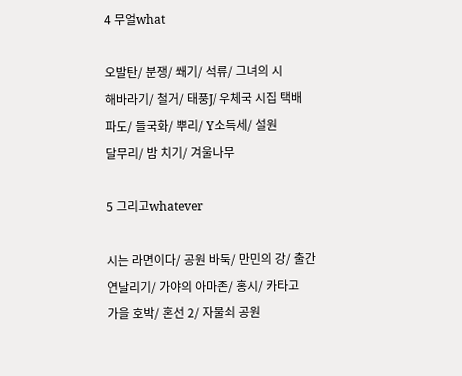4 무얼what

오발탄/ 분쟁/ 쐐기/ 석류/ 그녀의 시
해바라기/ 철거/ 태풍J/ 우체국 시집 택배
파도/ 들국화/ 뿌리/ Y소득세/ 설원
달무리/ 밤 치기/ 겨울나무

5 그리고whatever

시는 라면이다/ 공원 바둑/ 만민의 강/ 출간
연날리기/ 가야의 아마존/ 홍시/ 카타고
가을 호박/ 혼선 2/ 자물쇠 공원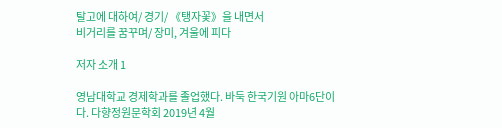탈고에 대하여/ 경기/ 《탱자꽃》을 내면서
비거리를 꿈꾸며/ 장미, 겨울에 피다

저자 소개 1

영남대학교 경제학과를 졸업했다. 바둑 한국기원 아마6단이다. 다향정원문학회 2019년 4월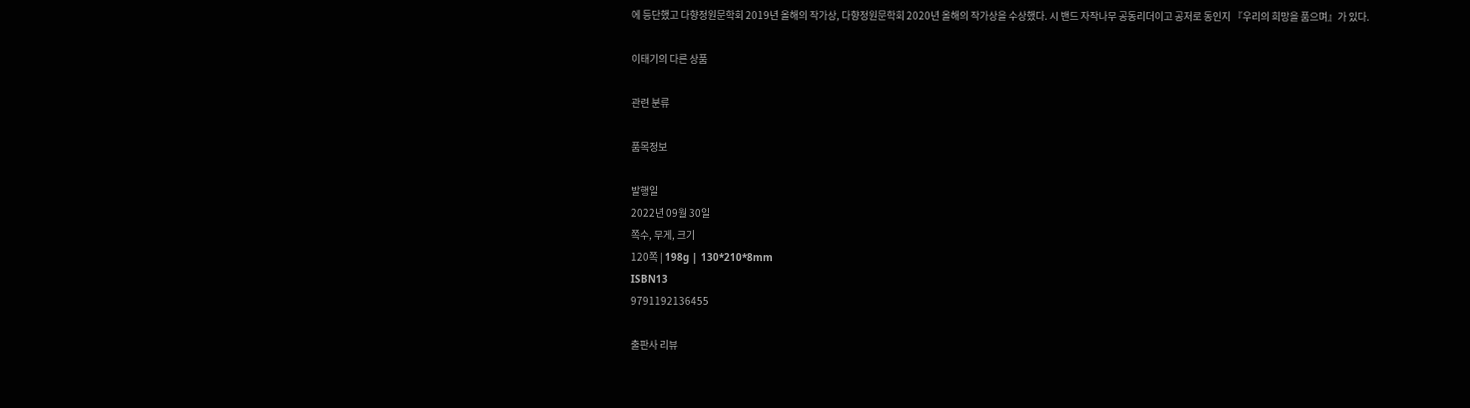에 등단했고 다향정원문학회 2019년 올해의 작가상, 다향정원문학회 2020년 올해의 작가상을 수상했다. 시 밴드 자작나무 공동리더이고 공저로 동인지 『우리의 희망을 품으며』가 있다.

이태기의 다른 상품

관련 분류

품목정보

발행일
2022년 09월 30일
쪽수, 무게, 크기
120쪽 | 198g | 130*210*8mm
ISBN13
9791192136455

출판사 리뷰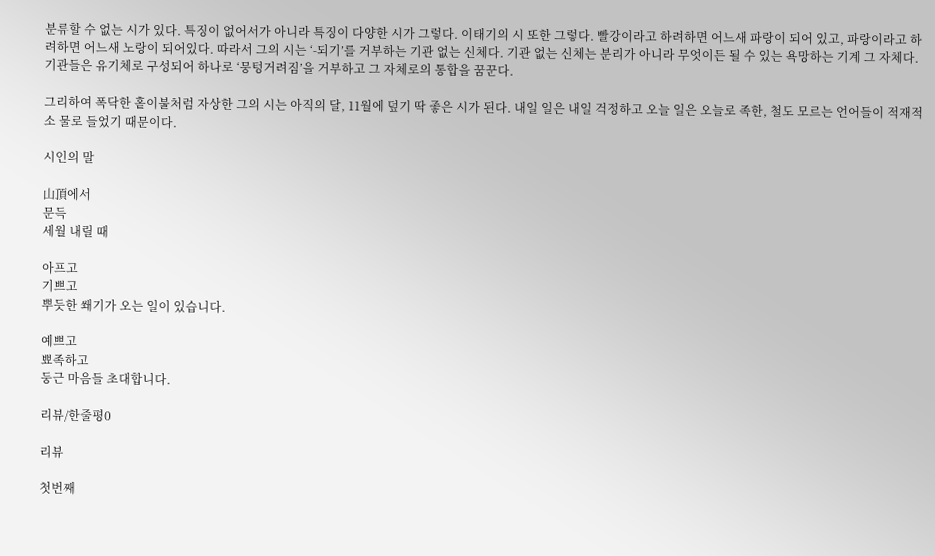분류할 수 없는 시가 있다. 특징이 없어서가 아니라 특징이 다양한 시가 그렇다. 이태기의 시 또한 그렇다. 빨강이라고 하려하면 어느새 파랑이 되어 있고, 파랑이라고 하려하면 어느새 노랑이 되어있다. 따라서 그의 시는 ‘-되기’를 거부하는 기관 없는 신체다. 기관 없는 신체는 분리가 아니라 무엇이든 될 수 있는 욕망하는 기계 그 자체다. 기관들은 유기체로 구성되어 하나로 ‘뭉텅거려짐’을 거부하고 그 자체로의 통합을 꿈꾼다.

그리하여 폭닥한 홑이불처럼 자상한 그의 시는 아직의 달, 11월에 덮기 딱 좋은 시가 된다. 내일 일은 내일 걱정하고 오늘 일은 오늘로 족한, 철도 모르는 언어들이 적재적소 물로 들었기 때문이다.

시인의 말

山頂에서
문득
세월 내릴 때

아프고
기쁘고
뿌듯한 쐐기가 오는 일이 있습니다.

예쁘고
뾰족하고
둥근 마음들 초대합니다.

리뷰/한줄평0

리뷰

첫번째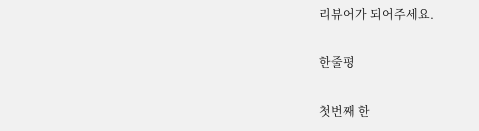리뷰어가 되어주세요.

한줄평

첫번째 한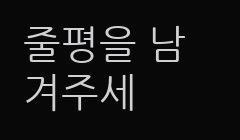줄평을 남겨주세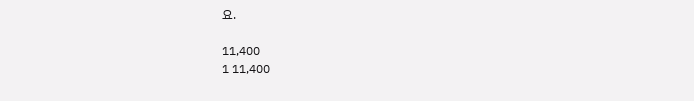요.

11,400
1 11,400